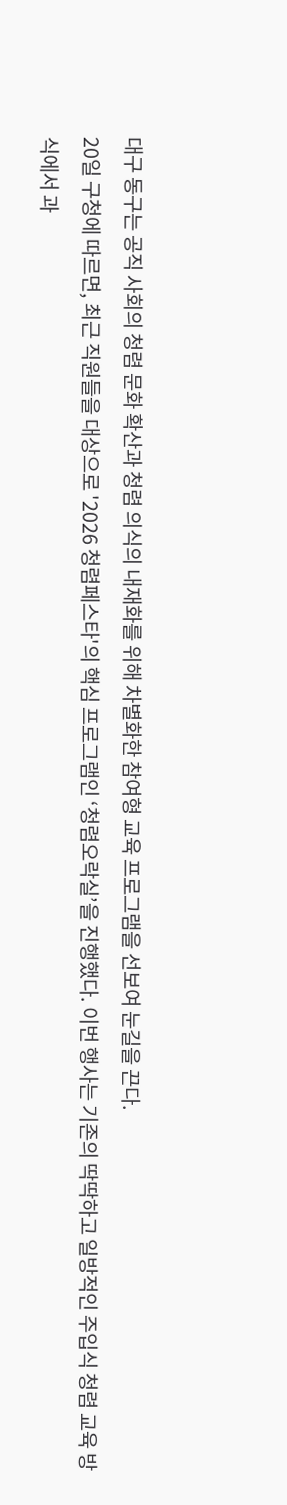대구 동구는 공직 사회의 청렴 문화 확산과 청렴 의식의 내재화를 위해 차별화한 참여형 교육 프로그램을 선보여 눈길을 끈다.
20일 구청에 따르면, 최근 직원들을 대상으로 '2026 청렴페스타'의 핵심 프로그램인 ‘청렴오락실’을 진행했다. 이번 행사는 기존의 딱딱하고 일방적인 주입식 청렴 교육 방식에서 과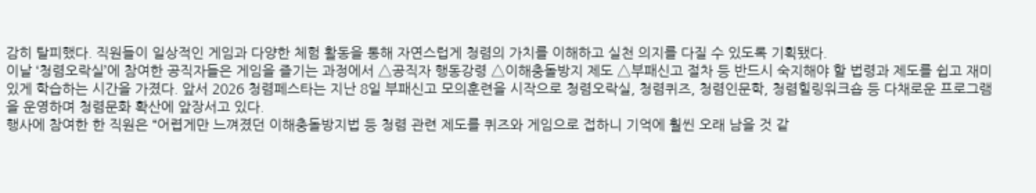감히 탈피했다. 직원들이 일상적인 게임과 다양한 체험 활동을 통해 자연스럽게 청렴의 가치를 이해하고 실천 의지를 다질 수 있도록 기획됐다.
이날 ‘청렴오락실’에 참여한 공직자들은 게임을 즐기는 과정에서 △공직자 행동강령 △이해충돌방지 제도 △부패신고 절차 등 반드시 숙지해야 할 법령과 제도를 쉽고 재미있게 학습하는 시간을 가졌다. 앞서 2026 청렴페스타는 지난 8일 부패신고 모의훈련을 시작으로 청렴오락실, 청렴퀴즈, 청렴인문학, 청렴힐링워크숍 등 다채로운 프로그램을 운영하며 청렴문화 확산에 앞장서고 있다.
행사에 참여한 한 직원은 “어렵게만 느껴졌던 이해충돌방지법 등 청렴 관련 제도를 퀴즈와 게임으로 접하니 기억에 훨씬 오래 남을 것 같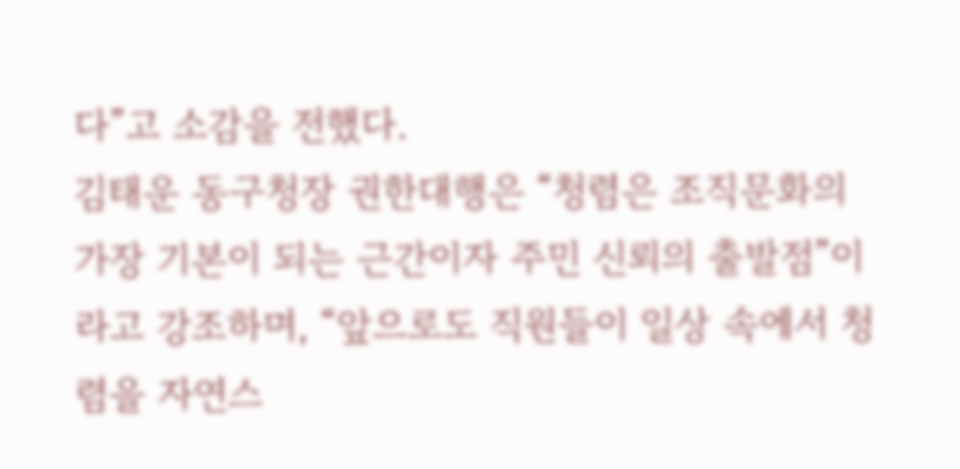다”고 소감을 전했다.
김태운 동구청장 권한대행은 “청렴은 조직문화의 가장 기본이 되는 근간이자 주민 신뢰의 출발점”이라고 강조하며, “앞으로도 직원들이 일상 속에서 청렴을 자연스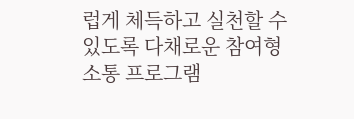럽게 체득하고 실천할 수 있도록 다채로운 참여형 소통 프로그램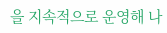을 지속적으로 운영해 나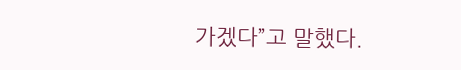가겠다”고 말했다.